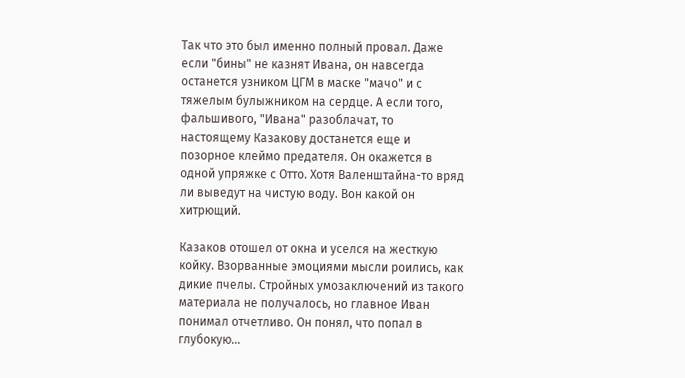Так что это был именно полный провал. Даже если "бины" не казнят Ивана, он навсегда останется узником ЦГМ в маске "мачо" и с тяжелым булыжником на сердце. А если того, фальшивого, "Ивана" разоблачат, то настоящему Казакову достанется еще и позорное клеймо предателя. Он окажется в одной упряжке с Отто. Хотя Валенштайна-то вряд ли выведут на чистую воду. Вон какой он хитрющий.

Казаков отошел от окна и уселся на жесткую койку. Взорванные эмоциями мысли роились, как дикие пчелы. Стройных умозаключений из такого материала не получалось, но главное Иван понимал отчетливо. Он понял, что попал в глубокую...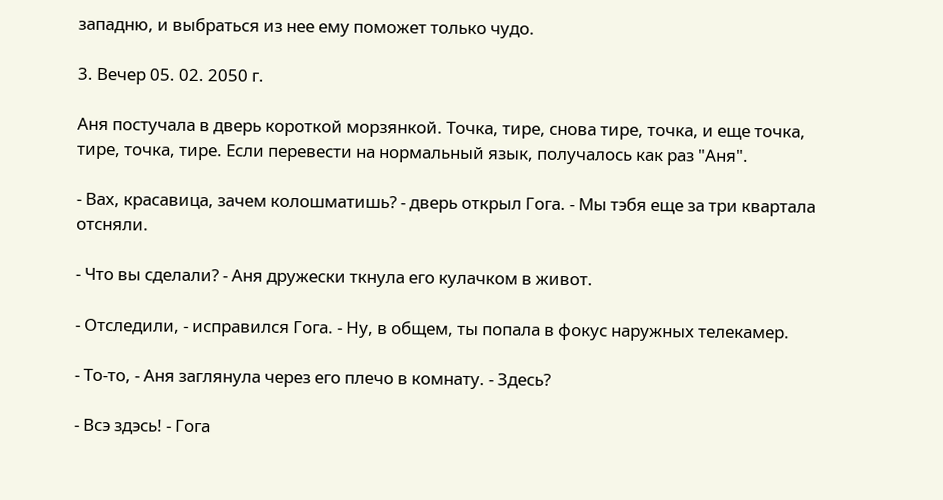западню, и выбраться из нее ему поможет только чудо.

3. Вечер 05. 02. 2050 г.

Аня постучала в дверь короткой морзянкой. Точка, тире, снова тире, точка, и еще точка, тире, точка, тире. Если перевести на нормальный язык, получалось как раз "Аня".

- Вах, красавица, зачем колошматишь? - дверь открыл Гога. - Мы тэбя еще за три квартала отсняли.

- Что вы сделали? - Аня дружески ткнула его кулачком в живот.

- Отследили, - исправился Гога. - Ну, в общем, ты попала в фокус наружных телекамер.

- То-то, - Аня заглянула через его плечо в комнату. - Здесь?

- Всэ здэсь! - Гога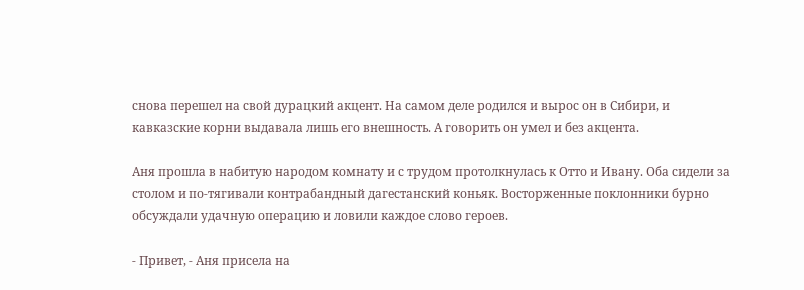снова перешел на свой дурацкий акцент. На самом деле родился и вырос он в Сибири, и кавказские корни выдавала лишь его внешность. А говорить он умел и без акцента.

Аня прошла в набитую народом комнату и с трудом протолкнулась к Отто и Ивану. Оба сидели за столом и по-тягивали контрабандный дагестанский коньяк. Восторженные поклонники бурно обсуждали удачную операцию и ловили каждое слово героев.

- Привет, - Аня присела на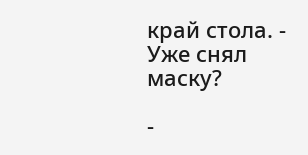край стола. - Уже снял маску?

-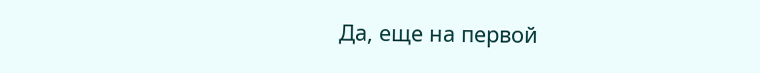Да, еще на первой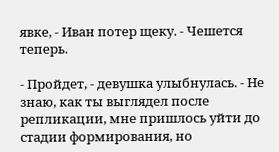явке, - Иван потер щеку. - Чешется теперь.

- Пройдет, - девушка улыбнулась. - Не знаю, как ты выглядел после репликации, мне пришлось уйти до стадии формирования, но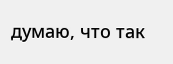думаю, что так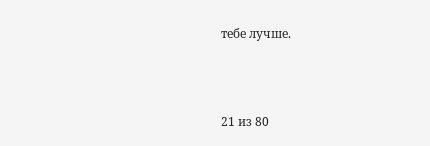тебе лучше.



21 из 80